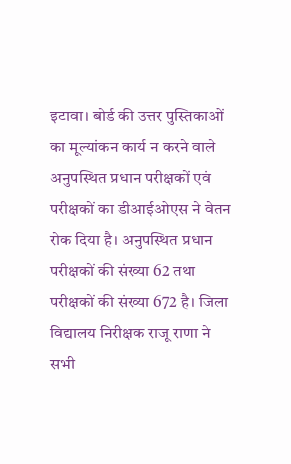इटावा। बोर्ड की उत्तर पुस्तिकाओं का मूल्यांकन कार्य न करने वाले अनुपस्थित प्रधान परीक्षकों एवं परीक्षकों का डीआईओएस ने वेतन रोक दिया है। अनुपस्थित प्रधान परीक्षकों की संख्या 62 तथा परीक्षकों की संख्या 672 है। जिला विद्यालय निरीक्षक राजू राणा ने सभी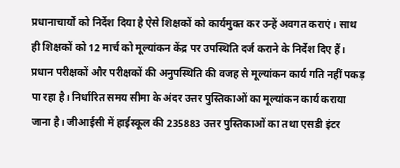प्रधानाचार्यों को निर्देश दिया है ऐसे शिक्षकों को कार्यमुक्त कर उन्हें अवगत कराएं। साथ ही शिक्षकों को 12 मार्च को मूल्यांकन केंद्र पर उपस्थिति दर्ज कराने के निर्देश दिए हैं।
प्रधान परीक्षकों और परीक्षकों की अनुपस्थिति की वजह से मूल्यांकन कार्य गति नहीं पकड़ पा रहा है। निर्धारित समय सीमा के अंदर उत्तर पुस्तिकाओं का मूल्यांकन कार्य कराया जाना है। जीआईसी में हाईस्कूल की 235883 उत्तर पुस्तिकाओं का तथा एसडी इंटर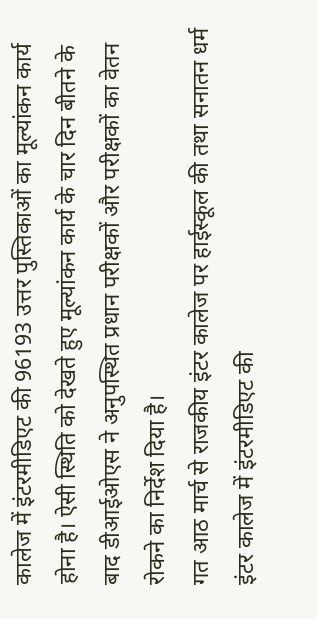कालेज में इंटरमीडिएट की 96193 उत्तर पुस्तिकाओं का मूल्यांकन कार्य होना है। ऐसी स्थिति को देखते हुए मूल्यांकन कार्य के चार दिन बीतने के बाद डीआईओएस ने अनुपस्थित प्रधान परीक्षकों और परीक्षकों का वेतन रोकने का निर्देश दिया है।
गत आठ मार्च से राजकीय इंटर कालेज पर हाईस्कूल की तथा सनातन धर्म इंटर कालेज में इंटरमीडिएट की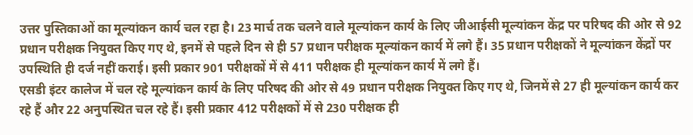उत्तर पुस्तिकाओं का मूल्यांकन कार्य चल रहा है। 23 मार्च तक चलने वाले मूल्यांकन कार्य के लिए जीआईसी मूल्यांकन केंद्र पर परिषद की ओर से 92 प्रधान परीक्षक नियुक्त किए गए थे, इनमें से पहले दिन से ही 57 प्रधान परीक्षक मूल्यांकन कार्य में लगे हैं। 35 प्रधान परीक्षकों ने मूल्यांकन केंद्रों पर उपस्थिति ही दर्ज नहीं कराई। इसी प्रकार 901 परीक्षकों में से 411 परीक्षक ही मूल्यांकन कार्य में लगे हैं।
एसडी इंटर कालेज में चल रहे मूल्यांकन कार्य के लिए परिषद की ओर से 49 प्रधान परीक्षक नियुक्त किए गए थे, जिनमें से 27 ही मूल्यांकन कार्य कर रहे हैं और 22 अनुपस्थित चल रहे हैं। इसी प्रकार 412 परीक्षकों में से 230 परीक्षक ही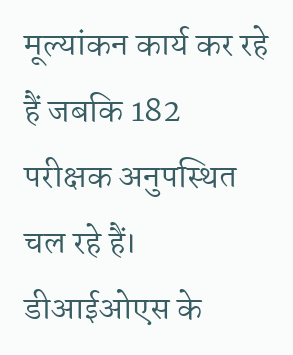मूल्यांकन कार्य कर रहे हैं जबकि 182 परीक्षक अनुपस्थित चल रहे हैं। डीआईओएस के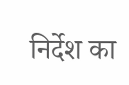निर्देश का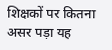शिक्षकों पर कितना असर पड़ा यह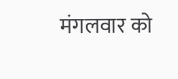मंगलवार को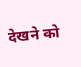देखने को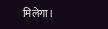मिलेगा।